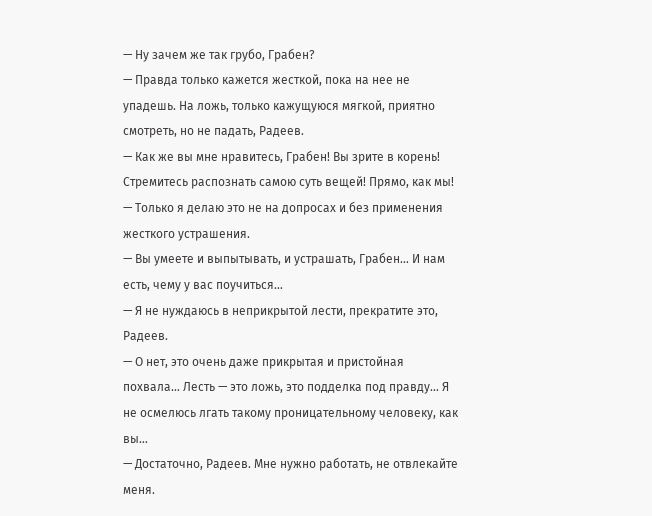— Ну зачем же так грубо, Грабен?
— Правда только кажется жесткой, пока на нее не упадешь. На ложь, только кажущуюся мягкой, приятно смотреть, но не падать, Радеев.
— Как же вы мне нравитесь, Грабен! Вы зрите в корень! Стремитесь распознать самою суть вещей! Прямо, как мы!
— Только я делаю это не на допросах и без применения жесткого устрашения.
— Вы умеете и выпытывать, и устрашать, Грабен… И нам есть, чему у вас поучиться…
— Я не нуждаюсь в неприкрытой лести, прекратите это, Радеев.
— О нет, это очень даже прикрытая и пристойная похвала… Лесть — это ложь, это подделка под правду… Я не осмелюсь лгать такому проницательному человеку, как вы…
— Достаточно, Радеев. Мне нужно работать, не отвлекайте меня.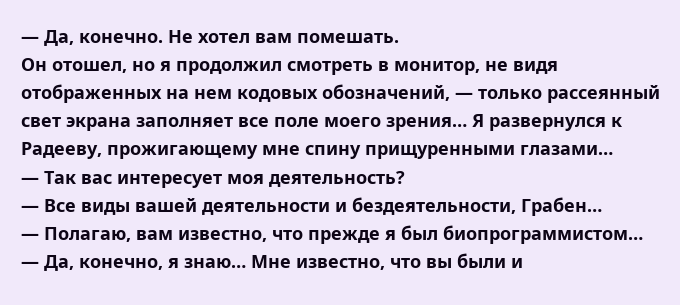— Да, конечно. Не хотел вам помешать.
Он отошел, но я продолжил смотреть в монитор, не видя отображенных на нем кодовых обозначений, — только рассеянный свет экрана заполняет все поле моего зрения… Я развернулся к Радееву, прожигающему мне спину прищуренными глазами…
— Так вас интересует моя деятельность?
— Все виды вашей деятельности и бездеятельности, Грабен…
— Полагаю, вам известно, что прежде я был биопрограммистом…
— Да, конечно, я знаю… Мне известно, что вы были и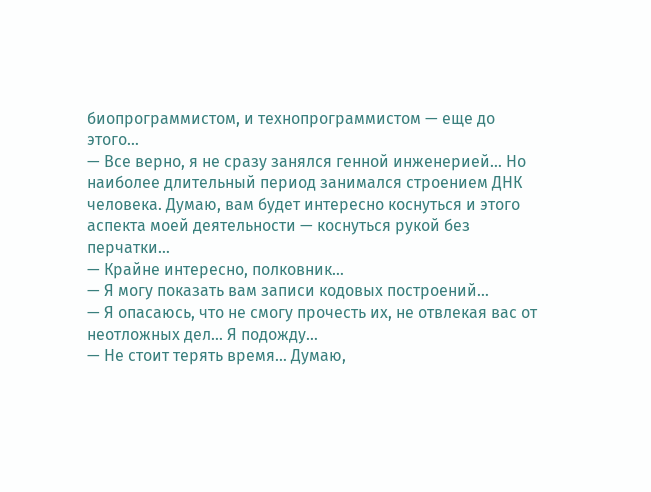биопрограммистом, и технопрограммистом — еще до этого…
— Все верно, я не сразу занялся генной инженерией… Но наиболее длительный период занимался строением ДНК человека. Думаю, вам будет интересно коснуться и этого аспекта моей деятельности — коснуться рукой без перчатки…
— Крайне интересно, полковник…
— Я могу показать вам записи кодовых построений…
— Я опасаюсь, что не смогу прочесть их, не отвлекая вас от неотложных дел… Я подожду…
— Не стоит терять время… Думаю,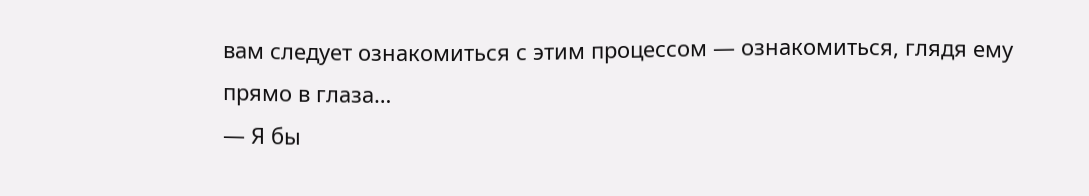вам следует ознакомиться с этим процессом — ознакомиться, глядя ему прямо в глаза…
— Я бы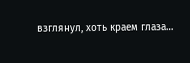взглянул, хоть краем глаза…